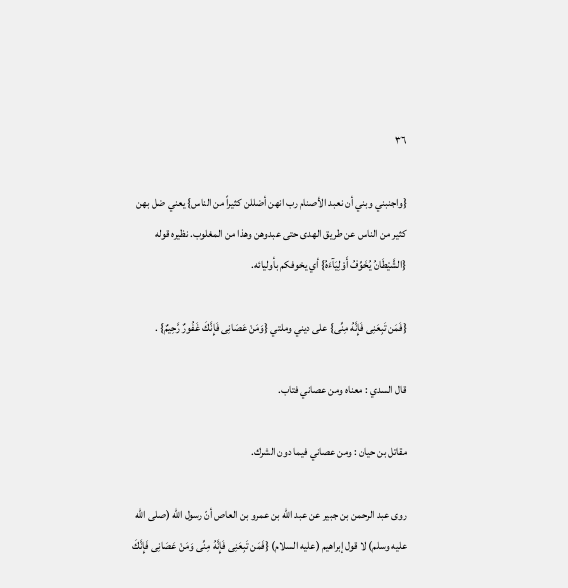٣٦

{واجنبني وبني أن نعبد الأصنام رب انهن أضللن كثيراً من الناس} يعني ضل بهن كثير من الناس عن طريق الهدى حتى عبدوهن وهذا من المغلوب. نظيره قوله {الشَّيْطَانُ يُخَوِّفُ أَوْلِيَآءَهُ} أي يخوفكم بأوليائه.

{فَمَن تَبِعَنِى فَإِنَّهُ مِنِّى} على ديني وملتي {وَمَنْ عَصَانِى فَإِنَّكَ غَفُورٌ رَّحِيمٌ} .

قال السدي : معناه ومن عصاني فتاب.

مقاتل بن حيان : ومن عصاني فيما دون الشرك.

روى عبد الرحمن بن جبير عن عبد اللّه بن عمرو بن العاص أنّ رسول اللّه (صلى اللّه عليه وسلم) لا قول إبراهيم (عليه السلام) {فَمَن تَبِعَنِى فَإِنَّهُ مِنِّى وَمَنْ عَصَانِى فَإِنَّكَ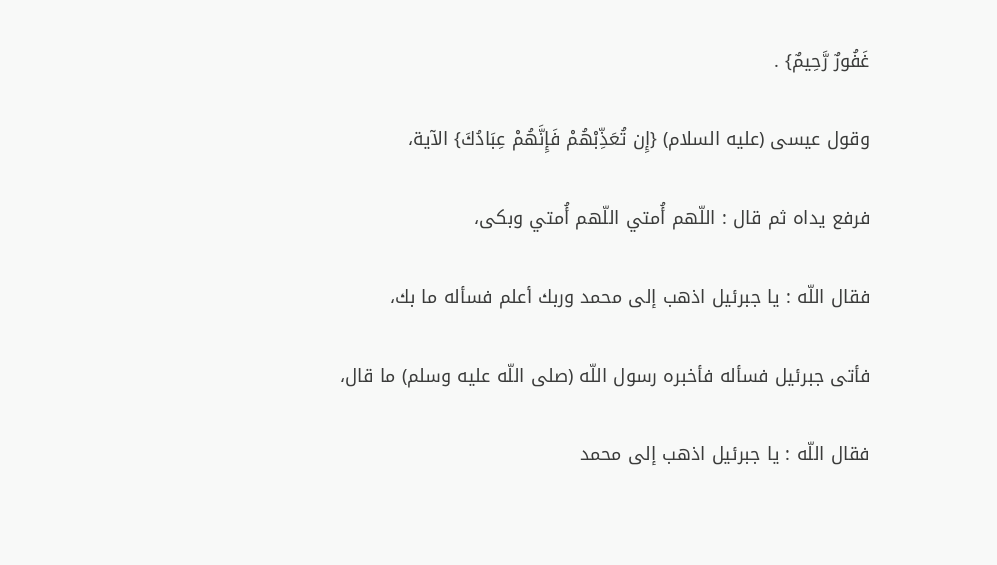غَفُورٌ رَّحِيمٌ} .

وقول عيسى (عليه السلام) {إِن تُعَذِّبْهُمْ فَإِنَّهُمْ عِبَادُكَ} الآية،

فرفع يداه ثم قال : اللّهم أُمتي اللّهم أُمتي وبكى،

فقال اللّه : يا جبرئيل اذهب إلى محمد وربك أعلم فسأله ما بك،

فأتى جبرئيل فسأله فأخبره رسول اللّه (صلى اللّه عليه وسلم) ما قال،

فقال اللّه : يا جبرئيل اذهب إلى محمد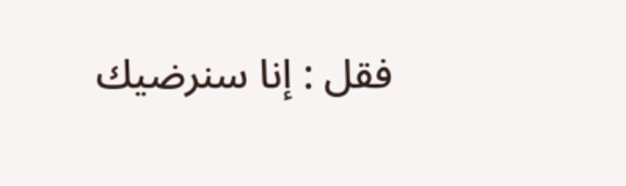فقل : إنا سنرضيك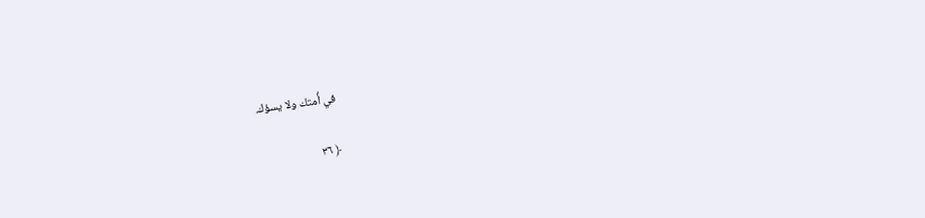في أُمتك ولا يسؤك.

﴿ ٣٦